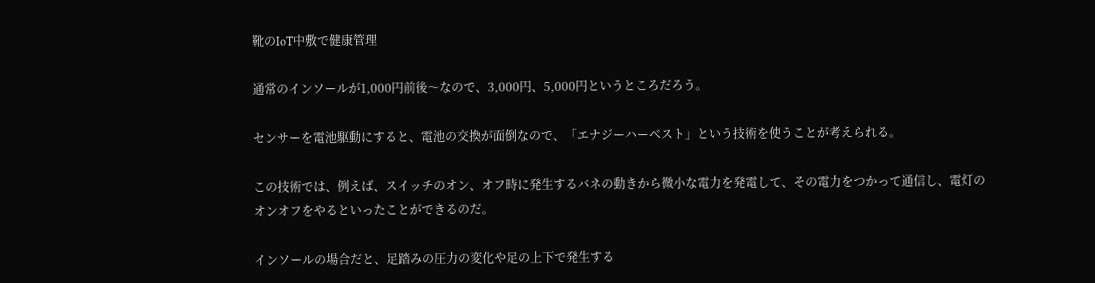靴のIoT中敷で健康管理

通常のインソールが1,000円前後〜なので、3,000円、5,000円というところだろう。

センサーを電池駆動にすると、電池の交換が面倒なので、「エナジーハーベスト」という技術を使うことが考えられる。

この技術では、例えば、スイッチのオン、オフ時に発生するバネの動きから微小な電力を発電して、その電力をつかって通信し、電灯のオンオフをやるといったことができるのだ。

インソールの場合だと、足踏みの圧力の変化や足の上下で発生する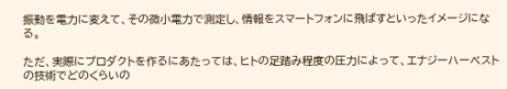振動を電力に変えて、その微小電力で測定し、情報をスマートフォンに飛ばすといったイメージになる。

ただ、実際にプロダクトを作るにあたっては、ヒトの足踏み程度の圧力によって、エナジーハーベストの技術でどのくらいの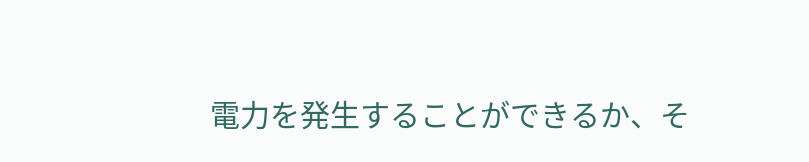電力を発生することができるか、そ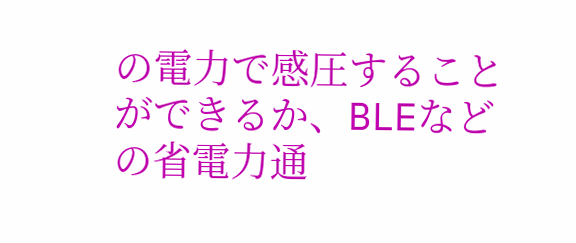の電力で感圧することができるか、BLEなどの省電力通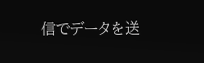信でデータを送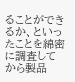ることができるか、といったことを綿密に調査してから製品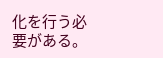化を行う必要がある。